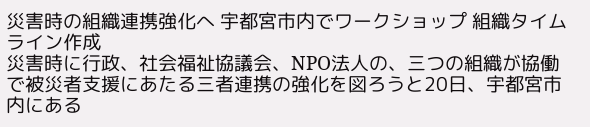災害時の組織連携強化へ 宇都宮市内でワークショップ 組織タイムライン作成
災害時に行政、社会福祉協議会、NPO法人の、三つの組織が協働で被災者支援にあたる三者連携の強化を図ろうと20日、宇都宮市内にある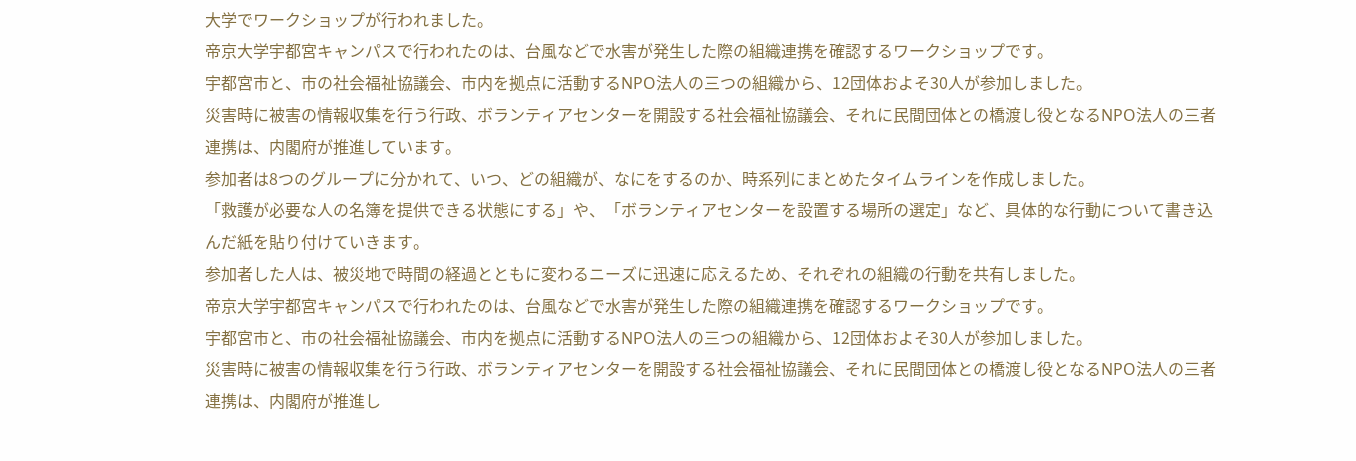大学でワークショップが行われました。
帝京大学宇都宮キャンパスで行われたのは、台風などで水害が発生した際の組織連携を確認するワークショップです。
宇都宮市と、市の社会福祉協議会、市内を拠点に活動するNPO法人の三つの組織から、12団体およそ30人が参加しました。
災害時に被害の情報収集を行う行政、ボランティアセンターを開設する社会福祉協議会、それに民間団体との橋渡し役となるNPO法人の三者連携は、内閣府が推進しています。
参加者は8つのグループに分かれて、いつ、どの組織が、なにをするのか、時系列にまとめたタイムラインを作成しました。
「救護が必要な人の名簿を提供できる状態にする」や、「ボランティアセンターを設置する場所の選定」など、具体的な行動について書き込んだ紙を貼り付けていきます。
参加者した人は、被災地で時間の経過とともに変わるニーズに迅速に応えるため、それぞれの組織の行動を共有しました。
帝京大学宇都宮キャンパスで行われたのは、台風などで水害が発生した際の組織連携を確認するワークショップです。
宇都宮市と、市の社会福祉協議会、市内を拠点に活動するNPO法人の三つの組織から、12団体およそ30人が参加しました。
災害時に被害の情報収集を行う行政、ボランティアセンターを開設する社会福祉協議会、それに民間団体との橋渡し役となるNPO法人の三者連携は、内閣府が推進し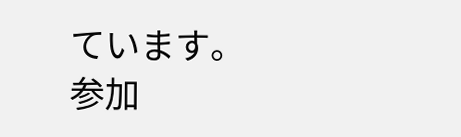ています。
参加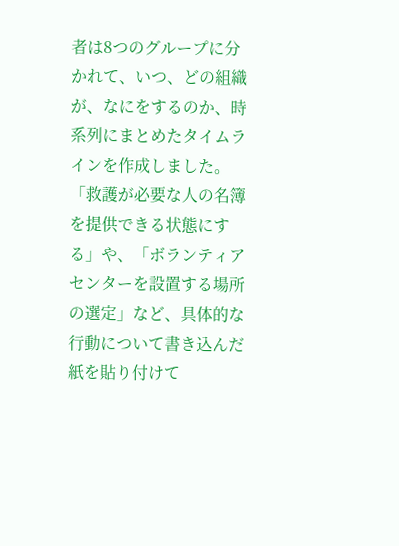者は8つのグループに分かれて、いつ、どの組織が、なにをするのか、時系列にまとめたタイムラインを作成しました。
「救護が必要な人の名簿を提供できる状態にする」や、「ボランティアセンターを設置する場所の選定」など、具体的な行動について書き込んだ紙を貼り付けて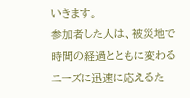いきます。
参加者した人は、被災地で時間の経過とともに変わるニーズに迅速に応えるた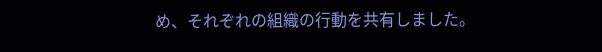め、それぞれの組織の行動を共有しました。